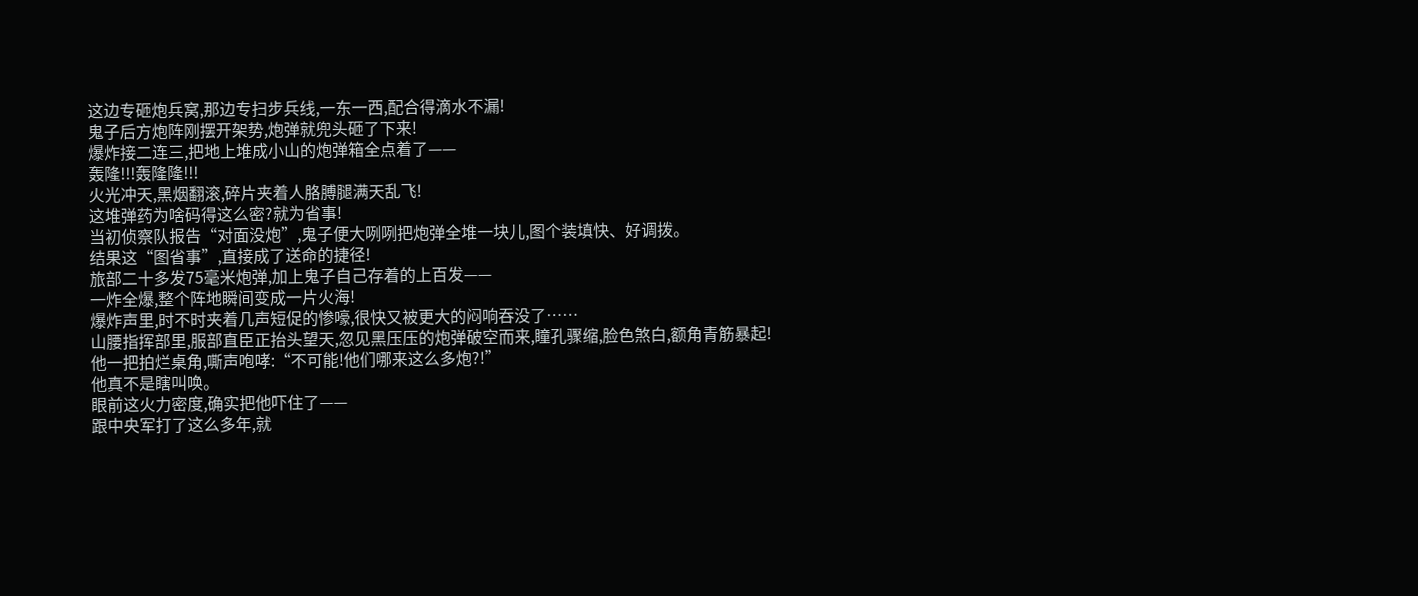这边专砸炮兵窝,那边专扫步兵线,一东一西,配合得滴水不漏!
鬼子后方炮阵刚摆开架势,炮弹就兜头砸了下来!
爆炸接二连三,把地上堆成小山的炮弹箱全点着了——
轰隆!!!轰隆隆!!!
火光冲天,黑烟翻滚,碎片夹着人胳膊腿满天乱飞!
这堆弹药为啥码得这么密?就为省事!
当初侦察队报告“对面没炮”,鬼子便大咧咧把炮弹全堆一块儿,图个装填快、好调拨。
结果这“图省事”,直接成了送命的捷径!
旅部二十多发75毫米炮弹,加上鬼子自己存着的上百发——
一炸全爆,整个阵地瞬间变成一片火海!
爆炸声里,时不时夹着几声短促的惨嚎,很快又被更大的闷响吞没了……
山腰指挥部里,服部直臣正抬头望天,忽见黑压压的炮弹破空而来,瞳孔骤缩,脸色煞白,额角青筋暴起!
他一把拍烂桌角,嘶声咆哮:“不可能!他们哪来这么多炮?!”
他真不是瞎叫唤。
眼前这火力密度,确实把他吓住了——
跟中央军打了这么多年,就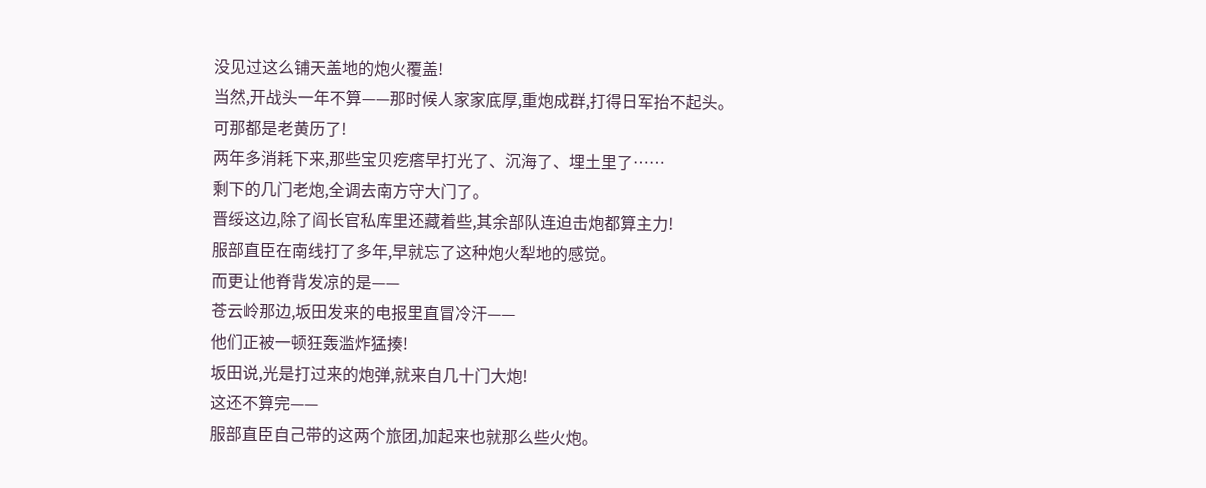没见过这么铺天盖地的炮火覆盖!
当然,开战头一年不算——那时候人家家底厚,重炮成群,打得日军抬不起头。
可那都是老黄历了!
两年多消耗下来,那些宝贝疙瘩早打光了、沉海了、埋土里了……
剩下的几门老炮,全调去南方守大门了。
晋绥这边,除了阎长官私库里还藏着些,其余部队连迫击炮都算主力!
服部直臣在南线打了多年,早就忘了这种炮火犁地的感觉。
而更让他脊背发凉的是——
苍云岭那边,坂田发来的电报里直冒冷汗——
他们正被一顿狂轰滥炸猛揍!
坂田说,光是打过来的炮弹,就来自几十门大炮!
这还不算完——
服部直臣自己带的这两个旅团,加起来也就那么些火炮。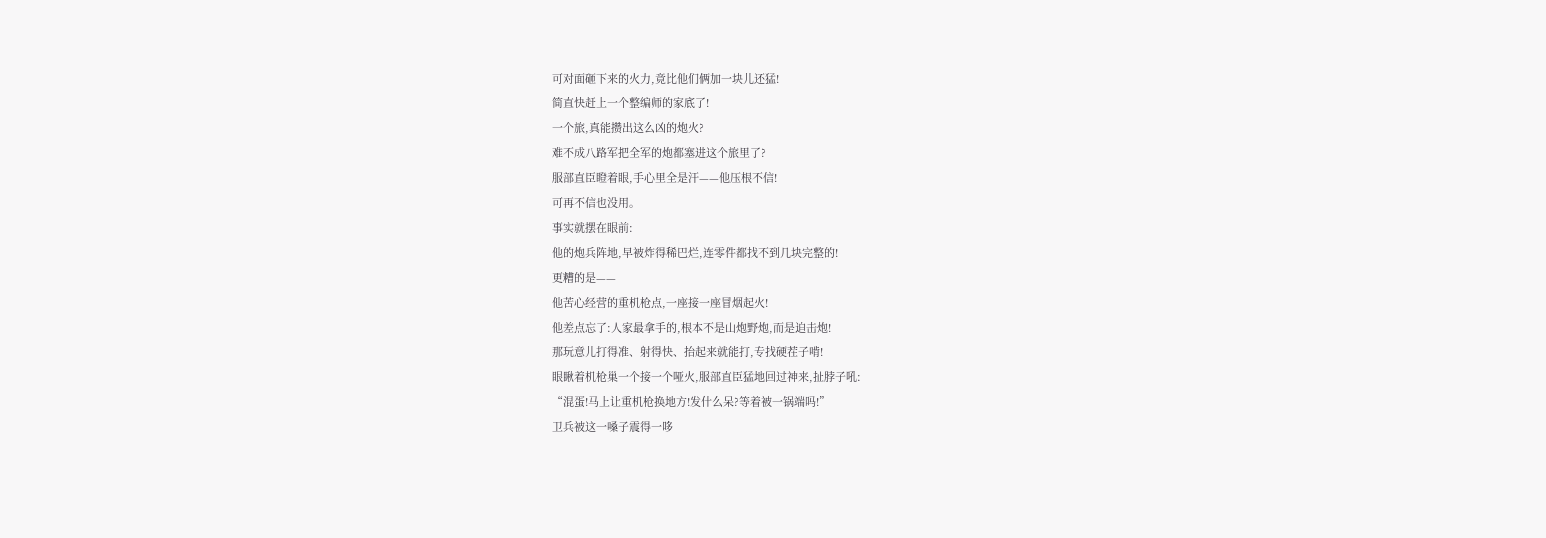可对面砸下来的火力,竟比他们俩加一块儿还猛!
简直快赶上一个整编师的家底了!
一个旅,真能攒出这么凶的炮火?
难不成八路军把全军的炮都塞进这个旅里了?
服部直臣瞪着眼,手心里全是汗——他压根不信!
可再不信也没用。
事实就摆在眼前:
他的炮兵阵地,早被炸得稀巴烂,连零件都找不到几块完整的!
更糟的是——
他苦心经营的重机枪点,一座接一座冒烟起火!
他差点忘了:人家最拿手的,根本不是山炮野炮,而是迫击炮!
那玩意儿打得准、射得快、抬起来就能打,专找硬茬子啃!
眼瞅着机枪巢一个接一个哑火,服部直臣猛地回过神来,扯脖子吼:
“混蛋!马上让重机枪换地方!发什么呆?等着被一锅端吗!”
卫兵被这一嗓子震得一哆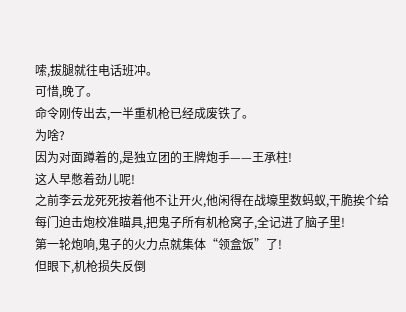嗦,拔腿就往电话班冲。
可惜,晚了。
命令刚传出去,一半重机枪已经成废铁了。
为啥?
因为对面蹲着的,是独立团的王牌炮手——王承柱!
这人早憋着劲儿呢!
之前李云龙死死按着他不让开火,他闲得在战壕里数蚂蚁,干脆挨个给每门迫击炮校准瞄具,把鬼子所有机枪窝子,全记进了脑子里!
第一轮炮响,鬼子的火力点就集体“领盒饭”了!
但眼下,机枪损失反倒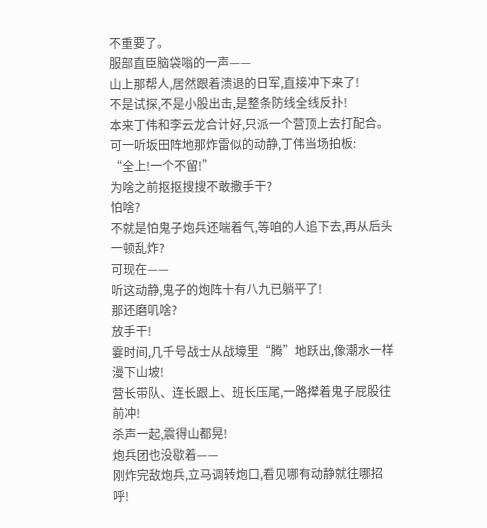不重要了。
服部直臣脑袋嗡的一声——
山上那帮人,居然跟着溃退的日军,直接冲下来了!
不是试探,不是小股出击,是整条防线全线反扑!
本来丁伟和李云龙合计好,只派一个营顶上去打配合。
可一听坂田阵地那炸雷似的动静,丁伟当场拍板:
“全上!一个不留!”
为啥之前抠抠搜搜不敢撒手干?
怕啥?
不就是怕鬼子炮兵还喘着气,等咱的人追下去,再从后头一顿乱炸?
可现在——
听这动静,鬼子的炮阵十有八九已躺平了!
那还磨叽啥?
放手干!
霎时间,几千号战士从战壕里“腾”地跃出,像潮水一样漫下山坡!
营长带队、连长跟上、班长压尾,一路撵着鬼子屁股往前冲!
杀声一起,震得山都晃!
炮兵团也没歇着——
刚炸完敌炮兵,立马调转炮口,看见哪有动静就往哪招呼!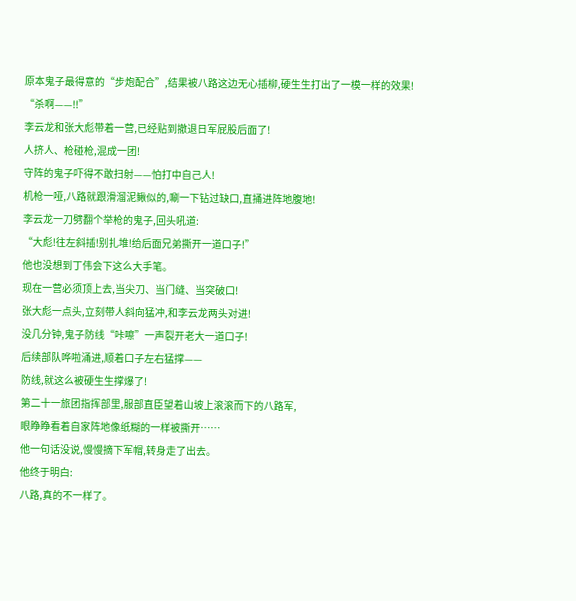原本鬼子最得意的“步炮配合”,结果被八路这边无心插柳,硬生生打出了一模一样的效果!
“杀啊——!!”
李云龙和张大彪带着一营,已经贴到撤退日军屁股后面了!
人挤人、枪碰枪,混成一团!
守阵的鬼子吓得不敢扫射——怕打中自己人!
机枪一哑,八路就跟滑溜泥鳅似的,唰一下钻过缺口,直捅进阵地腹地!
李云龙一刀劈翻个举枪的鬼子,回头吼道:
“大彪!往左斜插!别扎堆!给后面兄弟撕开一道口子!”
他也没想到丁伟会下这么大手笔。
现在一营必须顶上去,当尖刀、当门缝、当突破口!
张大彪一点头,立刻带人斜向猛冲,和李云龙两头对进!
没几分钟,鬼子防线“咔嚓”一声裂开老大一道口子!
后续部队哗啦涌进,顺着口子左右猛撑——
防线,就这么被硬生生撑爆了!
第二十一旅团指挥部里,服部直臣望着山坡上滚滚而下的八路军,
眼睁睁看着自家阵地像纸糊的一样被撕开……
他一句话没说,慢慢摘下军帽,转身走了出去。
他终于明白:
八路,真的不一样了。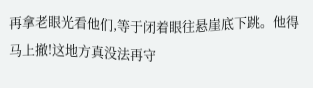再拿老眼光看他们,等于闭着眼往悬崖底下跳。他得马上撤!这地方真没法再守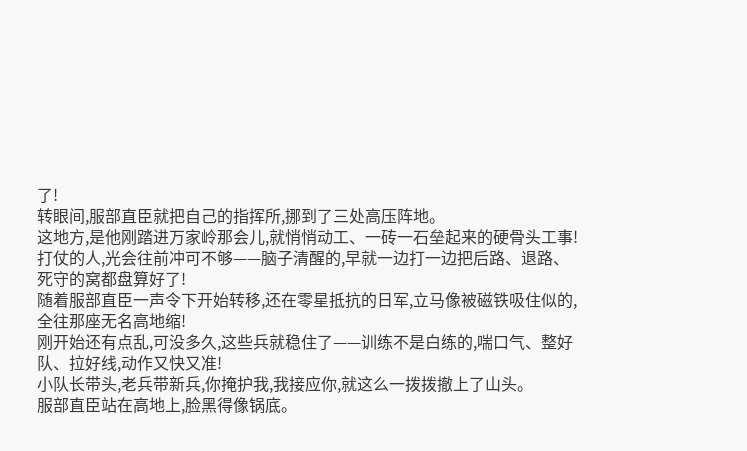了!
转眼间,服部直臣就把自己的指挥所,挪到了三处高压阵地。
这地方,是他刚踏进万家岭那会儿,就悄悄动工、一砖一石垒起来的硬骨头工事!
打仗的人,光会往前冲可不够——脑子清醒的,早就一边打一边把后路、退路、死守的窝都盘算好了!
随着服部直臣一声令下开始转移,还在零星抵抗的日军,立马像被磁铁吸住似的,全往那座无名高地缩!
刚开始还有点乱,可没多久,这些兵就稳住了——训练不是白练的,喘口气、整好队、拉好线,动作又快又准!
小队长带头,老兵带新兵,你掩护我,我接应你,就这么一拨拨撤上了山头。
服部直臣站在高地上,脸黑得像锅底。